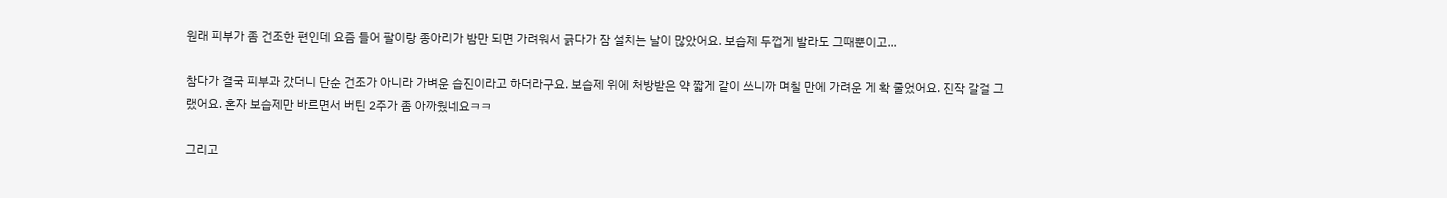원래 피부가 좀 건조한 편인데 요즘 들어 팔이랑 종아리가 밤만 되면 가려워서 긁다가 잠 설치는 날이 많았어요. 보습제 두껍게 발라도 그때뿐이고...

참다가 결국 피부과 갔더니 단순 건조가 아니라 가벼운 습진이라고 하더라구요. 보습제 위에 처방받은 약 짧게 같이 쓰니까 며칠 만에 가려운 게 확 줄었어요. 진작 갈걸 그랬어요. 혼자 보습제만 바르면서 버틴 2주가 좀 아까웠네요ㅋㅋ

그리고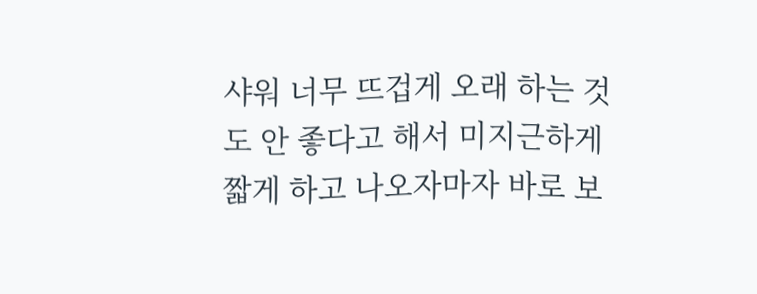샤워 너무 뜨겁게 오래 하는 것도 안 좋다고 해서 미지근하게 짧게 하고 나오자마자 바로 보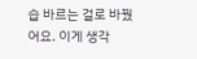습 바르는 걸로 바꿨어요. 이게 생각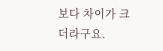보다 차이가 크더라구요.